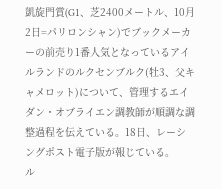凱旋門賞(G1、芝2400メートル、10月2日=パリロンシャン)でブックメーカーの前売り1番人気となっているアイルランドのルクセンブルク(牡3、父キャメロット)について、管理するエイダン・オブライエン調教師が順調な調整過程を伝えている。18日、レーシングポスト電子版が報じている。
ル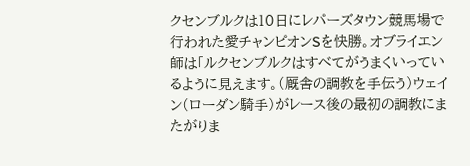クセンブルクは10日にレパーズタウン競馬場で行われた愛チャンピオンSを快勝。オブライエン師は「ルクセンブルクはすべてがうまくいっているように見えます。(厩舎の調教を手伝う)ウェイン(ローダン騎手)がレース後の最初の調教にまたがりま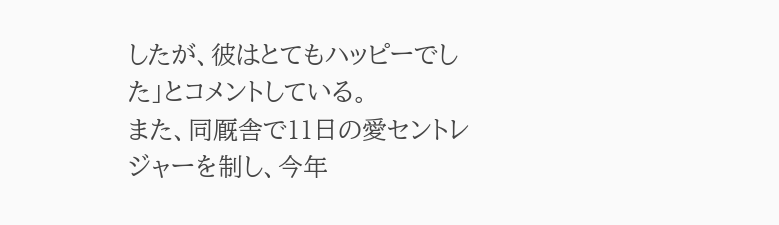したが、彼はとてもハッピーでした」とコメントしている。
また、同厩舎で11日の愛セントレジャーを制し、今年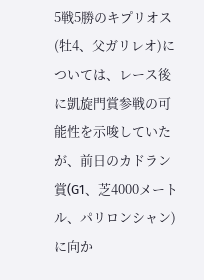5戦5勝のキプリオス(牡4、父ガリレオ)については、レース後に凱旋門賞参戦の可能性を示唆していたが、前日のカドラン賞(G1、芝4000メートル、パリロンシャン)に向か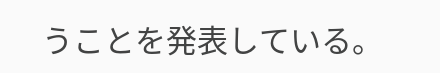うことを発表している。